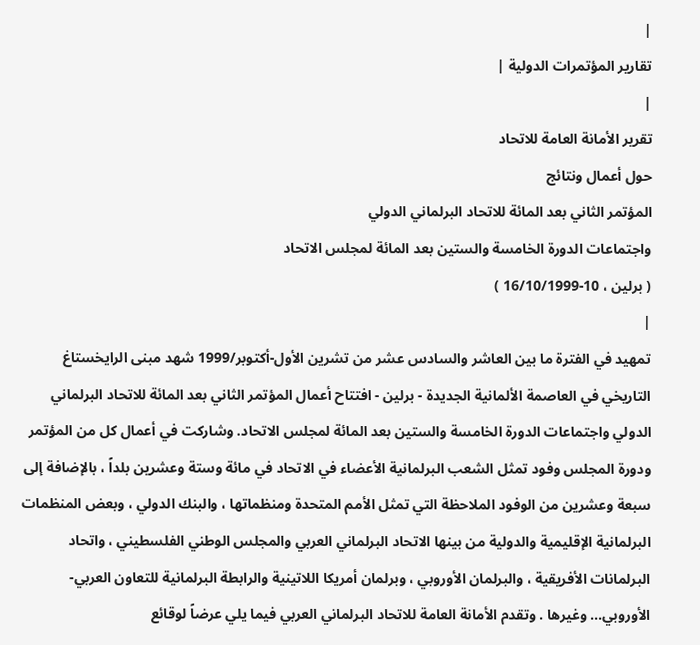|
تقارير المؤتمرات الدولية |
|
تقرير الأمانة العامة للاتحاد
حول أعمال ونتائج
المؤتمر الثاني بعد المائة للاتحاد البرلماني الدولي
واجتماعات الدورة الخامسة والستين بعد المائة لمجلس الاتحاد
( برلين ، 10-16/10/1999 )
|
تمهيد في الفترة ما بين العاشر والسادس عشر من تشرين الأول-أكتوبر/1999 شهد مبنى الرايخستاغ التاريخي في العاصمة الألمانية الجديدة - برلين - افتتاح أعمال المؤتمر الثاني بعد المائة للاتحاد البرلماني الدولي واجتماعات الدورة الخامسة والستين بعد المائة لمجلس الاتحاد. وشاركت في أعمال كل من المؤتمر ودورة المجلس وفود تمثل الشعب البرلمانية الأعضاء في الاتحاد في مائة وستة وعشرين بلداً ، بالإضافة إلى سبعة وعشرين من الوفود الملاحظة التي تمثل الأمم المتحدة ومنظماتها ، والبنك الدولي ، وبعض المنظمات البرلمانية الإقليمية والدولية من بينها الاتحاد البرلماني العربي والمجلس الوطني الفلسطيني ، واتحاد البرلمانات الأفريقية ، والبرلمان الأوروبي ، وبرلمان أمريكا اللاتينية والرابطة البرلمانية للتعاون العربي-الأوروبي... وغيرها . وتقدم الأمانة العامة للاتحاد البرلماني العربي فيما يلي عرضاً لوقائع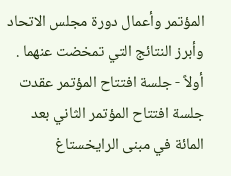المؤتمر وأعمال دورة مجلس الاتحاد وأبرز النتائج التي تمخضت عنهما .
أولاً - جلسة افتتاح المؤتمر عقدت جلسة افتتاح المؤتمر الثاني بعد المائة في مبنى الرايخستاغ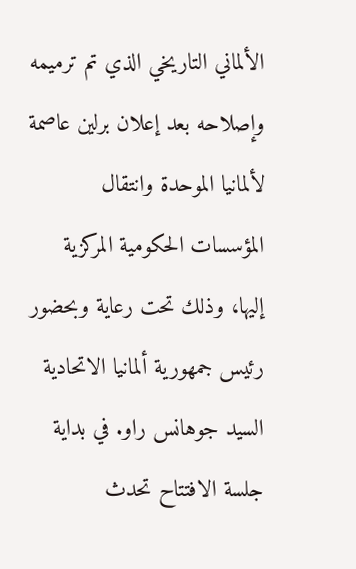الألماني التاريخي الذي تم ترميمه وإصلاحه بعد إعلان برلين عاصمة لألمانيا الموحدة وانتقال المؤسسات الحكومية المركزية إليها، وذلك تحت رعاية وبحضور رئيس جمهورية ألمانيا الاتحادية السيد جوهانس راو. في بداية جلسة الافتتاح تحدث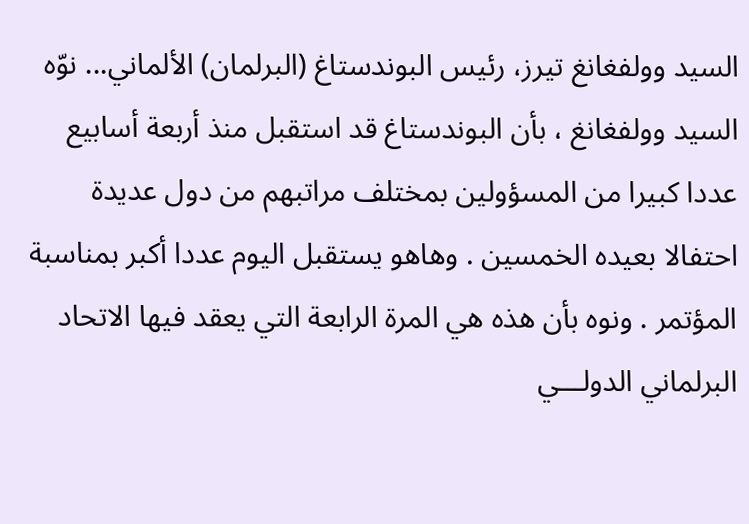السيد وولفغانغ تيرز، رئيس البوندستاغ (البرلمان) الألماني... نوّه السيد وولفغانغ ، بأن البوندستاغ قد استقبل منذ أربعة أسابيع عددا كبيرا من المسؤولين بمختلف مراتبهم من دول عديدة احتفالا بعيده الخمسين . وهاهو يستقبل اليوم عددا أكبر بمناسبة المؤتمر . ونوه بأن هذه هي المرة الرابعة التي يعقد فيها الاتحاد البرلماني الدولـــي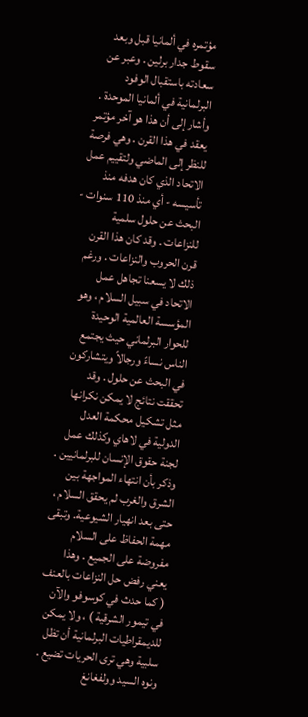مؤتمره في ألمانيا قبل وبعد سقوط جدار برلين . وعبر عن سعادته باستقبال الوفود البرلمانية في ألمانيا الموحدة . وأشار إلى أن هذا هو آخر مؤتمر يعقد في هذا القرن . وهي فرصة للنظر إلى الماضي ولتقييم عمل الاتحاد الذي كان هدفه منذ تأسيسه - أي منذ 110 سنوات - البحث عن حلول سلمية للنزاعات . وقد كان هذا القرن قرن الحروب والنزاعات . ورغم ذلك لا يسعنا تجاهل عمل الاتحاد في سبيل السلام ، وهو المؤسسة العالمية الوحيدة للحوار البرلماني حيث يجتمع الناس نساءً ورجالاً ويتشاركون في البحث عن حلول . وقد تحققت نتائج لا يمكن نكرانها مثل تشكيل محكمة العدل الدولية في لاهاي وكذلك عمل لجنة حقوق الإنسان للبرلمانيين . وذكر بأن انتهاء المواجهة بين الشرق والغرب لم يحقق السلام ، حتى بعد انهيار الشيوعية. وتبقى مهمة الحفاظ على السلام مفروضة على الجميع . وهذا يعني رفض حل النزاعات بالعنف ( كما حدث في كوسوفو والآن في تيمور الشرقية ) ، ولا يمكن للديمقراطيات البرلمانية أن تظل سلبية وهي ترى الحريات تضيع . ونوه السيد وولفغانغ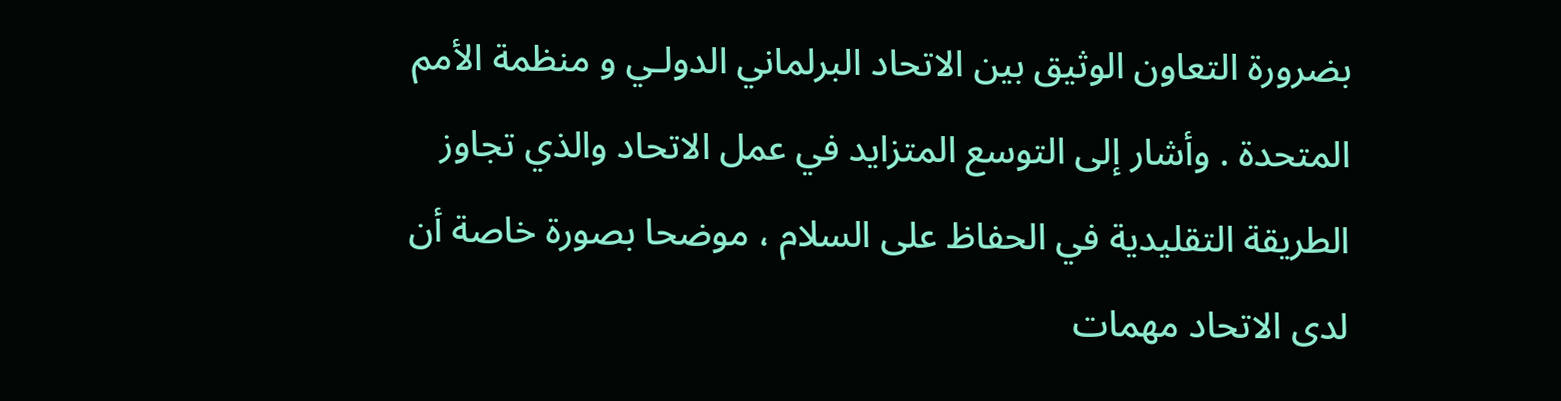بضرورة التعاون الوثيق بين الاتحاد البرلماني الدولـي و منظمة الأمم المتحدة . وأشار إلى التوسع المتزايد في عمل الاتحاد والذي تجاوز الطريقة التقليدية في الحفاظ على السلام ، موضحا بصورة خاصة أن لدى الاتحاد مهمات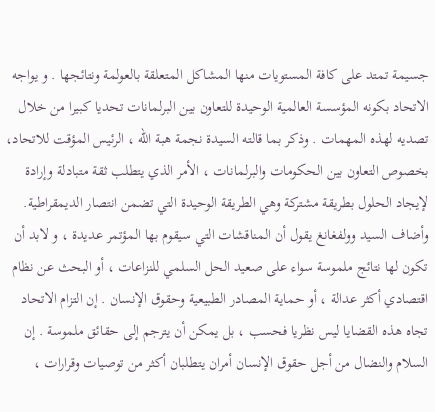جسيمة تمتد على كافة المستويات منها المشاكل المتعلقة بالعولمة ونتائجها . و يواجه الاتحاد بكونه المؤسسة العالمية الوحيدة للتعاون بين البرلمانات تحديا كبيرا من خلال تصديه لهذه المهمات . وذكر بما قالته السيدة نجمة هبة الله ، الرئيس المؤقت للاتحاد، بخصوص التعاون بين الحكومات والبرلمانات ، الأمر الذي يتطلب ثقة متبادلة وإرادة لإيجاد الحلول بطريقة مشتركة وهي الطريقة الوحيدة التي تضمن انتصار الديمقراطية. وأضاف السيد وولفغانغ يقول أن المناقشات التي سيقوم بها المؤتمر عديدة ، و لابد أن تكون لها نتائج ملموسة سواء على صعيد الحل السلمي للنزاعات ، أو البحث عن نظام اقتصادي أكثر عدالة ، أو حماية المصادر الطبيعية وحقوق الإنسان . إن التزام الاتحاد تجاه هذه القضايا ليس نظريا فحسب ، بل يمكن أن يترجم إلى حقائق ملموسة . إن السلام والنضال من أجل حقوق الإنسان أمران يتطلبان أكثر من توصيات وقرارات ،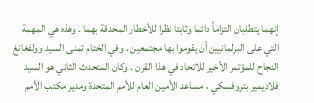إنهما يتطلبان التزاماً دائما وثابتا نظرا للأخطار المحدقة بهما . وهذه هي المهمة التي على البرلمانيين أن يقوموا بها مجتمعين . وفي الختام تمنى السيد وولفغانغ النجاح للمؤتمر الأخير للاتحاد في هذا القرن . وكان المتحدث الثاني هو السيد فلاديمير بتروفسكي ، مساعد الأمين العام للأمم المتحدة ومدير مكتب الأمم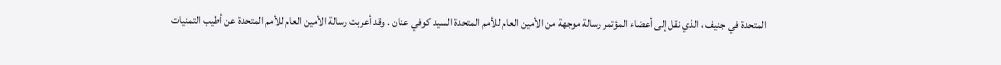المتحدة في جنيف ، الذي نقل إلى أعضاء المؤتمر رسالة موجهة من الأمين العام للأمم المتحدة السيد كوفي عنان . وقد أعربت رسالة الأمين العام للأمم المتحدة عن أطيب التمنيات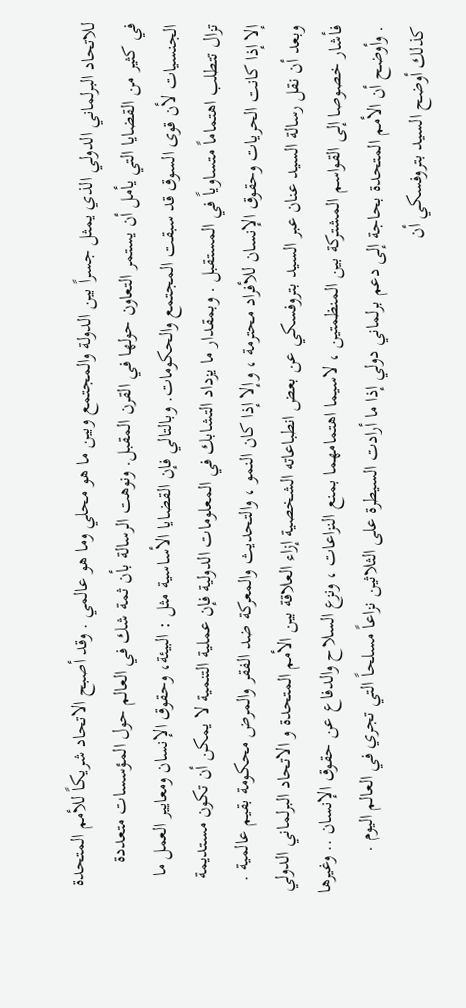للاتحاد البرلماني الدولي الذي يمثل جسراً بين الدولة والمجتمع وبين ما هو محلي وما هو عالمي . وقد أصبح الاتحاد شريكاً للأمم المتحدة في كثير من القضايا التي يأمل أن يستمر التعاون حولها في القرن المقبل. ونوهت الرسالة بأن ثمة شك في العالم حول المؤسسات متعددة الجنسيات لأن قوى السوق قد سبقت المجتمع والحكومات. وبالتالي فإن القضايا الأساسية مثل : البيئة، وحقوق الإنسان ومعايير العمل ما تزال تتطلب اهتماماً متساوياً في المستقبل . وبمقدار ما يزداد التشابك في المعلومات الدولية فإن عملية التنمية لا يمكن أن تكون مستديمة إلا إذا كانت الحريات وحقوق الإنسان للأفراد محترمة ، وإلا إذا كان النمو ، والتحديث والمعركة ضد الفقر والمرض محكومة بقيم عالمية . وبعد أن نقل رسالة السيد عنان عبر السيد بتروفسكي عن بعض انطباعاته الشخصية إزاء العلاقة بين الأمم المتحدة و الاتحاد البرلماني الدولي فأشار خصوصا إلى القواسم المشتركة بين المنظمتين ، لاسيما اهتمامهما بمنع النزاعات ، ونزع السلاح والدفاع عن حقوق الإنسان .. وغيرها . وأوضح أن الأمم المتحدة بحاجة إلى دعم برلماني دولي إذا ما أرادت السيطرة على الثلاثين نزاعاً مسلحاً التي تجري في العالم اليوم . كذلك أوضح السيد بتروفسكي أن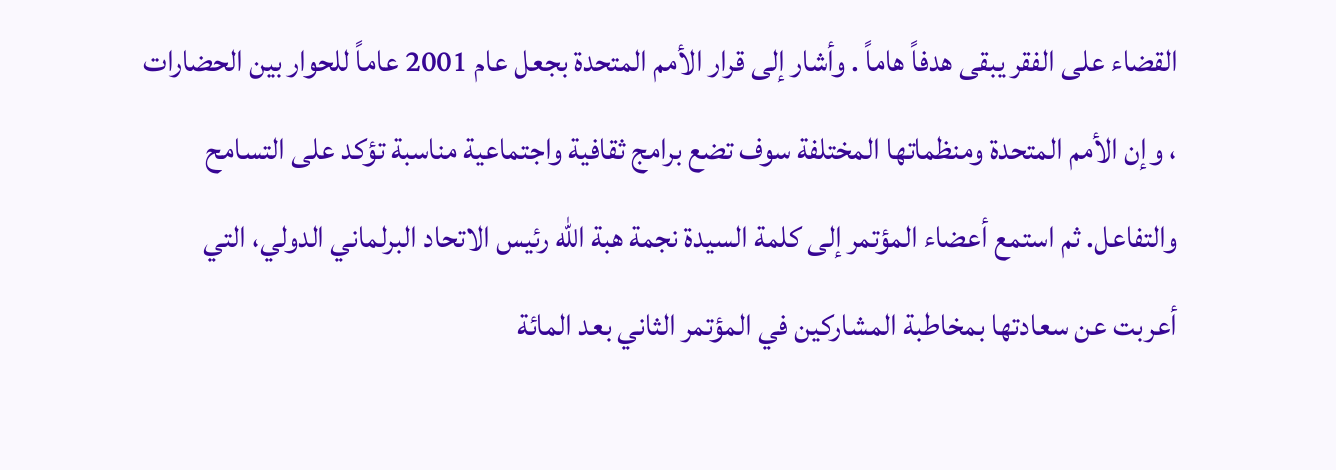القضاء على الفقر يبقى هدفاً هاماً . وأشار إلى قرار الأمم المتحدة بجعل عام 2001 عاماً للحوار بين الحضارات ، وإن الأمم المتحدة ومنظماتها المختلفة سوف تضع برامج ثقافية واجتماعية مناسبة تؤكد على التسامح والتفاعل. ثم استمع أعضاء المؤتمر إلى كلمة السيدة نجمة هبة الله رئيس الاتحاد البرلماني الدولي، التي أعربت عن سعادتها بمخاطبة المشاركين في المؤتمر الثاني بعد المائة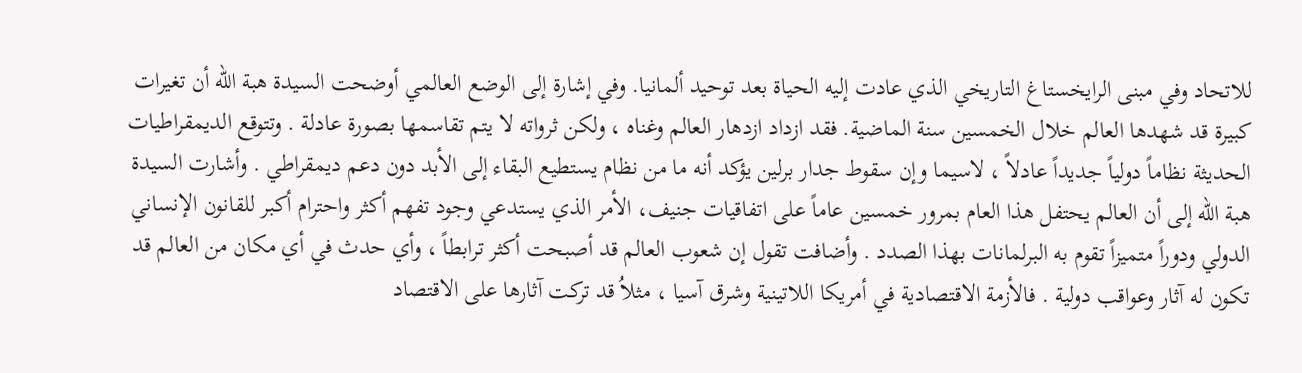للاتحاد وفي مبنى الرايخستاغ التاريخي الذي عادت إليه الحياة بعد توحيد ألمانيا. وفي إشارة إلى الوضع العالمي أوضحت السيدة هبة الله أن تغيرات كبيرة قد شهدها العالم خلال الخمسين سنة الماضية. فقد ازداد ازدهار العالم وغناه ، ولكن ثرواته لا يتم تقاسمها بصورة عادلة . وتتوقع الديمقراطيات الحديثة نظاماً دولياً جديداً عادلاً ، لاسيما وإن سقوط جدار برلين يؤكد أنه ما من نظام يستطيع البقاء إلى الأبد دون دعم ديمقراطي . وأشارت السيدة هبة الله إلى أن العالم يحتفل هذا العام بمرور خمسين عاماً على اتفاقيات جنيف، الأمر الذي يستدعي وجود تفهم أكثر واحترام أكبر للقانون الإنساني الدولي ودوراً متميزاً تقوم به البرلمانات بهذا الصدد . وأضافت تقول إن شعوب العالم قد أصبحت أكثر ترابطاً ، وأي حدث في أي مكان من العالم قد تكون له آثار وعواقب دولية . فالأزمة الاقتصادية في أمريكا اللاتينية وشرق آسيا ، مثلاُ قد تركت آثارها على الاقتصاد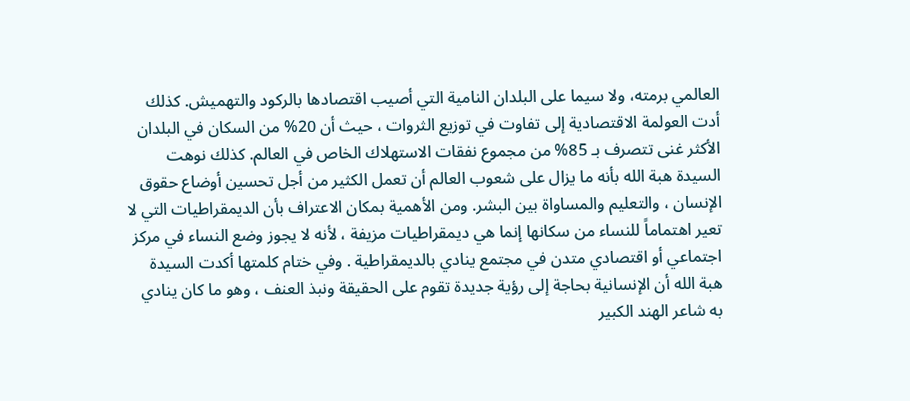العالمي برمته، ولا سيما على البلدان النامية التي أصيب اقتصادها بالركود والتهميش. كذلك أدت العولمة الاقتصادية إلى تفاوت في توزيع الثروات ، حيث أن 20% من السكان في البلدان الأكثر غنى تتصرف بـ 85% من مجموع نفقات الاستهلاك الخاص في العالم. كذلك نوهت السيدة هبة الله بأنه ما يزال على شعوب العالم أن تعمل الكثير من أجل تحسين أوضاع حقوق الإنسان ، والتعليم والمساواة بين البشر. ومن الأهمية بمكان الاعتراف بأن الديمقراطيات التي لا تعير اهتماماً للنساء من سكانها إنما هي ديمقراطيات مزيفة ، لأنه لا يجوز وضع النساء في مركز اجتماعي أو اقتصادي متدن في مجتمع ينادي بالديمقراطية . وفي ختام كلمتها أكدت السيدة هبة الله أن الإنسانية بحاجة إلى رؤية جديدة تقوم على الحقيقة ونبذ العنف ، وهو ما كان ينادي به شاعر الهند الكبير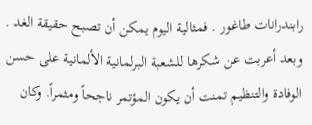رابندرانات طاغور . فمثالية اليوم يمكن أن تصبح حقيقة الغد . وبعد أعربت عن شكرها للشعبة البرلمانية الألمانية على حسن الوفادة والتنظيم تمنت أن يكون المؤتمر ناجحاً ومثمراً. وكان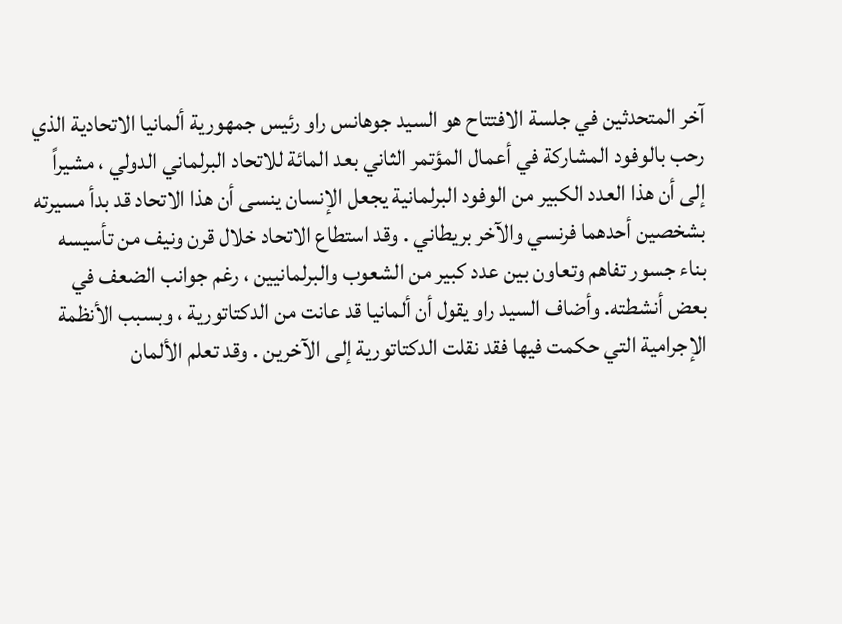آخر المتحدثين في جلسة الافتتاح هو السيد جوهانس راو رئيس جمهورية ألمانيا الاتحادية الذي رحب بالوفود المشاركة في أعمال المؤتمر الثاني بعد المائة للاتحاد البرلماني الدولي ، مشيراً إلى أن هذا العدد الكبير من الوفود البرلمانية يجعل الإنسان ينسى أن هذا الاتحاد قد بدأ مسيرته بشخصين أحدهما فرنسي والآخر بريطاني . وقد استطاع الاتحاد خلال قرن ونيف من تأسيسه بناء جسور تفاهم وتعاون بين عدد كبير من الشعوب والبرلمانيين ، رغم جوانب الضعف في بعض أنشطته. وأضاف السيد راو يقول أن ألمانيا قد عانت من الدكتاتورية ، وبسبب الأنظمة الإجرامية التي حكمت فيها فقد نقلت الدكتاتورية إلى الآخرين . وقد تعلم الألمان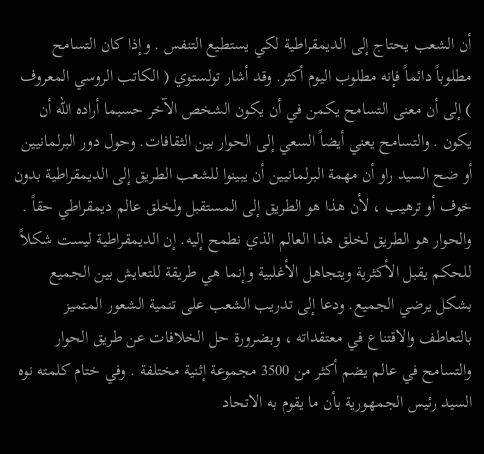أن الشعب يحتاج إلى الديمقراطية لكي يستطيع التنفس . وإذا كان التسامح مطلوباً دائماً فإنه مطلوب اليوم أكثر. وقد أشار تولستوي ( الكاتب الروسي المعروف ) إلى أن معنى التسامح يكمن في أن يكون الشخص الآخر حسبما أراده الله أن يكون . والتسامح يعني أيضاً السعي إلى الحوار بين الثقافات. وحول دور البرلمانيين أو ضح السيد راو أن مهمة البرلمانيين أن يبينوا للشعب الطريق إلى الديمقراطية بدون خوف أو ترهيب ، لأن هذا هو الطريق إلى المستقبل ولخلق عالم ديمقراطي حقاً . والحوار هو الطريق لخلق هذا العالم الذي نطمح إليه. إن الديمقراطية ليست شكلاً للحكم يقبل الأكثرية ويتجاهل الأغلبية وإنما هي طريقة للتعايش بين الجميع بشكل يرضي الجميع. ودعا إلى تدريب الشعب على تنمية الشعور المتميز بالتعاطف والاقتناع في معتقداته ، وبضرورة حل الخلافات عن طريق الحوار والتسامح في عالم يضم أكثر من 3500 مجموعة إثنية مختلفة . وفي ختام كلمته نوه السيد رئيس الجمهورية بأن ما يقوم به الاتحاد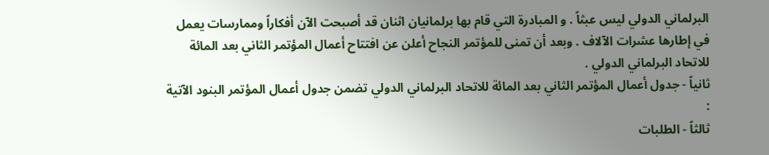البرلماني الدولي ليس عبثاً . و المبادرة التي قام بها برلمانيان اثنان قد أصبحت الآن أفكاراً وممارسات يعمل في إطارها عشرات الآلاف . وبعد أن تمنى للمؤتمر النجاح أعلن عن افتتاح أعمال المؤتمر الثاني بعد المائة للاتحاد البرلماني الدولي .
ثانياً - جدول أعمال المؤتمر الثاني بعد المائة للاتحاد البرلماني الدولي تضمن جدول أعمال المؤتمر البنود الآتية :
ثالثاً - الطلبات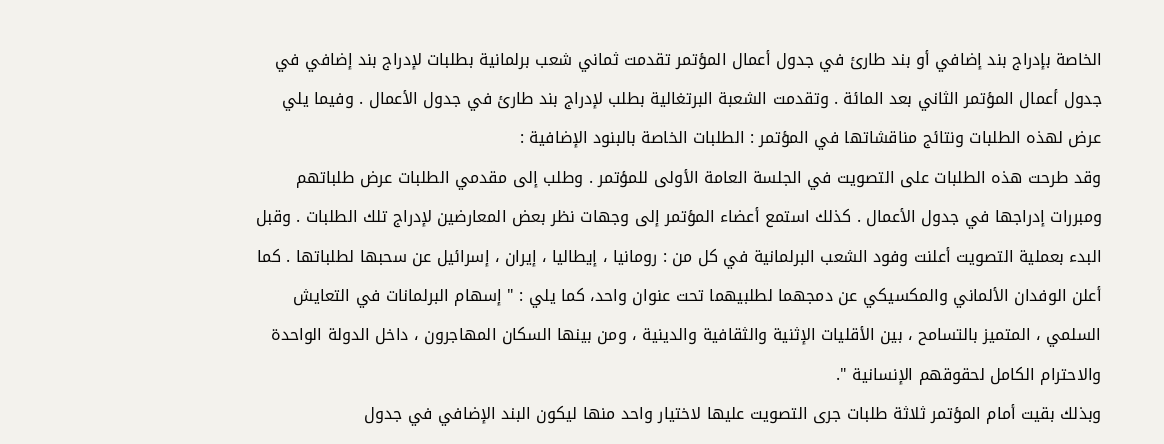الخاصة بإدراج بند إضافي أو بند طارئ في جدول أعمال المؤتمر تقدمت ثماني شعب برلمانية بطلبات لإدراج بند إضافي في جدول أعمال المؤتمر الثاني بعد المائة . وتقدمت الشعبة البرتغالية بطلب لإدراج بند طارئ في جدول الأعمال . وفيما يلي عرض لهذه الطلبات ونتائج مناقشاتها في المؤتمر : الطلبات الخاصة بالبنود الإضافية :
وقد طرحت هذه الطلبات على التصويت في الجلسة العامة الأولى للمؤتمر . وطلب إلى مقدمي الطلبات عرض طلباتهم ومبررات إدراجها في جدول الأعمال . كذلك استمع أعضاء المؤتمر إلى وجهات نظر بعض المعارضين لإدراج تلك الطلبات . وقبل البدء بعملية التصويت أعلنت وفود الشعب البرلمانية في كل من : رومانيا ، إيطاليا ، إيران ، إسرائيل عن سحبها لطلباتها . كما أعلن الوفدان الألماني والمكسيكي عن دمجهما لطلبيهما تحت عنوان واحد، كما يلي : " إسهام البرلمانات في التعايش السلمي ، المتميز بالتسامح ، بين الأقليات الإثنية والثقافية والدينية ، ومن بينها السكان المهاجرون ، داخل الدولة الواحدة والاحترام الكامل لحقوقهم الإنسانية ".
وبذلك بقيت أمام المؤتمر ثلاثة طلبات جرى التصويت عليها لاختيار واحد منها ليكون البند الإضافي في جدول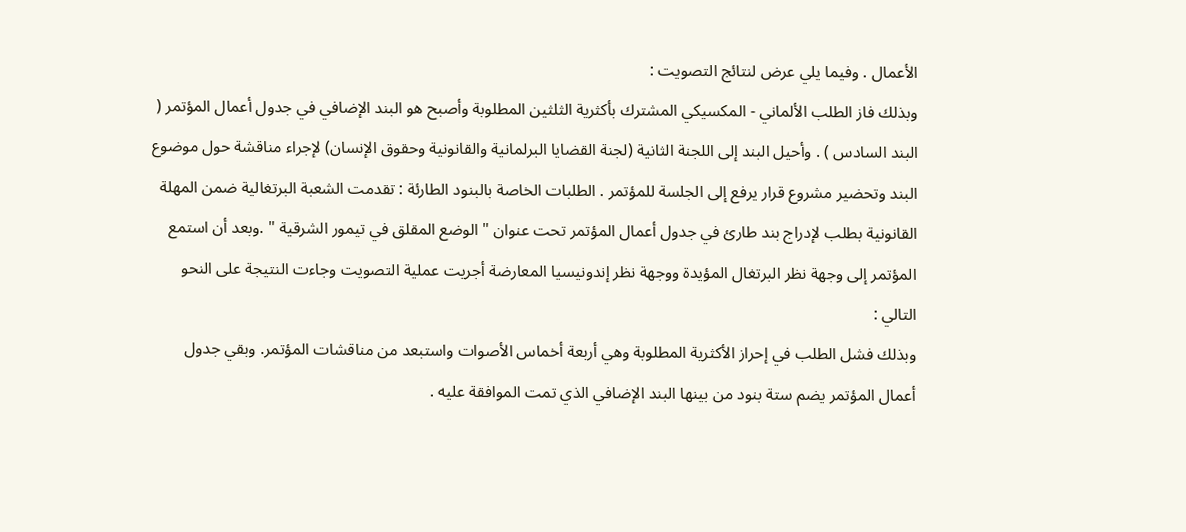الأعمال . وفيما يلي عرض لنتائج التصويت :
وبذلك فاز الطلب الألماني - المكسيكي المشترك بأكثرية الثلثين المطلوبة وأصبح هو البند الإضافي في جدول أعمال المؤتمر ( البند السادس ) . وأحيل البند إلى اللجنة الثانية (لجنة القضايا البرلمانية والقانونية وحقوق الإنسان) لإجراء مناقشة حول موضوع البند وتحضير مشروع قرار يرفع إلى الجلسة للمؤتمر . الطلبات الخاصة بالبنود الطارئة : تقدمت الشعبة البرتغالية ضمن المهلة القانونية بطلب لإدراج بند طارئ في جدول أعمال المؤتمر تحت عنوان " الوضع المقلق في تيمور الشرقية " .وبعد أن استمع المؤتمر إلى وجهة نظر البرتغال المؤيدة ووجهة نظر إندونيسيا المعارضة أجريت عملية التصويت وجاءت النتيجة على النحو التالي :
وبذلك فشل الطلب في إحراز الأكثرية المطلوبة وهي أربعة أخماس الأصوات واستبعد من مناقشات المؤتمر. وبقي جدول أعمال المؤتمر يضم ستة بنود من بينها البند الإضافي الذي تمت الموافقة عليه .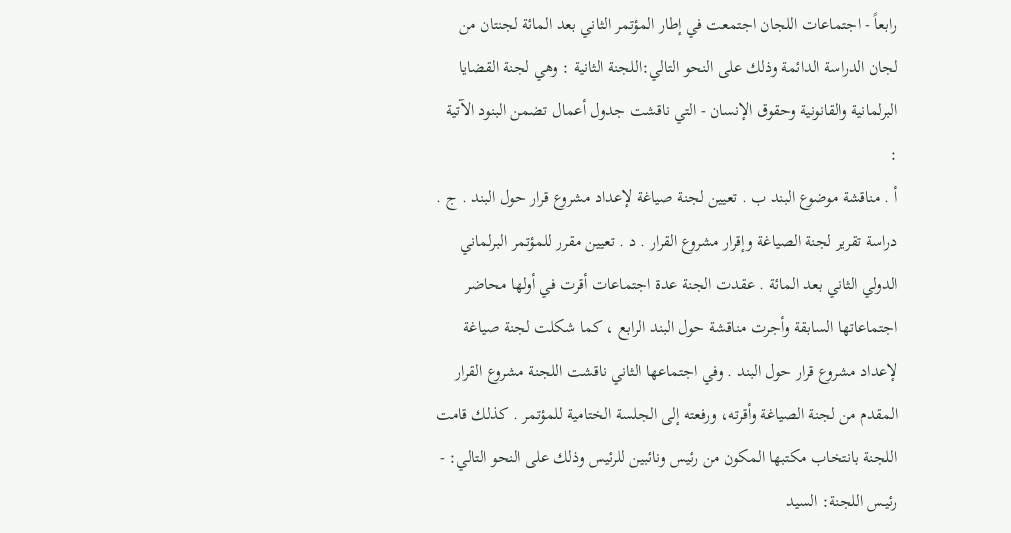رابعاً - اجتماعات اللجان اجتمعت في إطار المؤتمر الثاني بعد المائة لجنتان من لجان الدراسة الدائمة وذلك على النحو التالي:اللجنة الثانية : وهي لجنة القضايا البرلمانية والقانونية وحقوق الإنسان - التي ناقشت جدول أعمال تضمن البنود الآتية :
أ . مناقشة موضوع البند ب . تعيين لجنة صياغة لإعداد مشروع قرار حول البند . ج . دراسة تقرير لجنة الصياغة وإقرار مشروع القرار . د . تعيين مقرر للمؤتمر البرلماني الدولي الثاني بعد المائة . عقدت الجنة عدة اجتماعات أقرت في أولها محاضر اجتماعاتها السابقة وأجرت مناقشة حول البند الرابع ، كما شكلت لجنة صياغة لإعداد مشروع قرار حول البند . وفي اجتماعها الثاني ناقشت اللجنة مشروع القرار المقدم من لجنة الصياغة وأقرته، ورفعته إلى الجلسة الختامية للمؤتمر . كذلك قامت اللجنة بانتخاب مكتبها المكون من رئيس ونائبين للرئيس وذلك على النحو التالي: - رئيـس اللجنة: السيد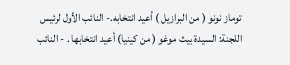توماز نونو ( من البرازيل ) أعيد انتخابه.- النائب الأول لرئيس اللجنة: السيدة بيث موغو ( من كينيا) أعيد انتخابها . - النائب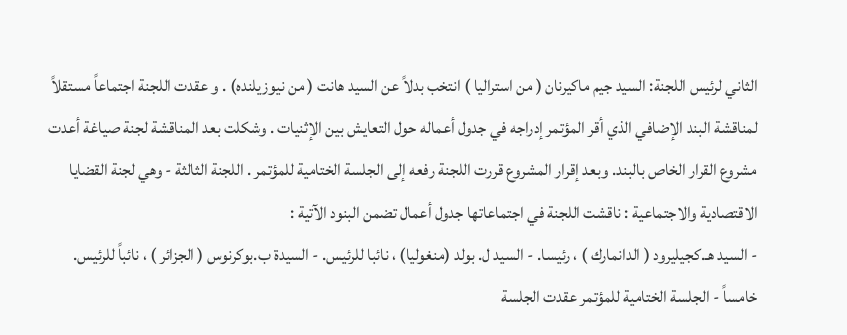الثاني لرئيس اللجنة: السيد جيم ماكيرنان ( من استراليا ) انتخب بدلاً عن السيد هانت ( من نيوزيلنده) . و عقدت اللجنة اجتماعاً مستقلاً لمناقشة البند الإضافي الذي أقر المؤتمر إدراجه في جدول أعماله حول التعايش بين الإثنيات . وشكلت بعد المناقشة لجنة صياغة أعدت مشروع القرار الخاص بالبند. وبعد إقرار المشروع قررت اللجنة رفعه إلى الجلسة الختامية للمؤتمر . اللجنة الثالثة - وهي لجنة القضايا الاقتصادية والاجتماعية : ناقشت اللجنة في اجتماعاتها جدول أعمال تضمن البنود الآتية :
- السيد هـ.كجيليرود ( الدانمارك ) ، رئيسا. - السيد ل. بولد (منغوليا) ، نائبا للرئيس. - السيدة ب.بوكرنوس ( الجزائر ) ، نائباً للرئيس.
خامساً - الجلسة الختامية للمؤتمر عقدت الجلسة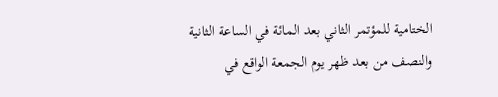الختامية للمؤتمر الثاني بعد المائة في الساعة الثانية والنصف من بعد ظهر يوم الجمعة الواقع في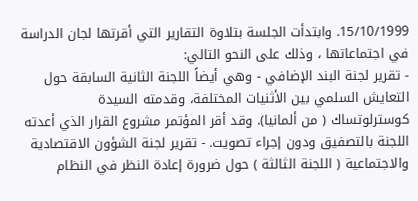15/10/1999. وابتدأت الجلسة بتلاوة التقارير التي أقرتها لجان الدراسة في اجتماعاتها ، وذلك على النحو التالي:
- تقرير لجنة البند الإضافي - وهي أيضاً اللجنة الثانية السابقة حول التعايش السلمي بين الأثنيات المختلفة، وقدمته السيدة كوسترلوتساك ( من ألمانيا). وقد أقر المؤتمر مشروع القرار الذي أعدته اللجنة بالتصفيق ودون إجراء تصويت. - تقرير لجنة الشؤون الاقتصادية والاجتماعية ( اللجنة الثالثة ) حول ضرورة إعادة النظر في النظام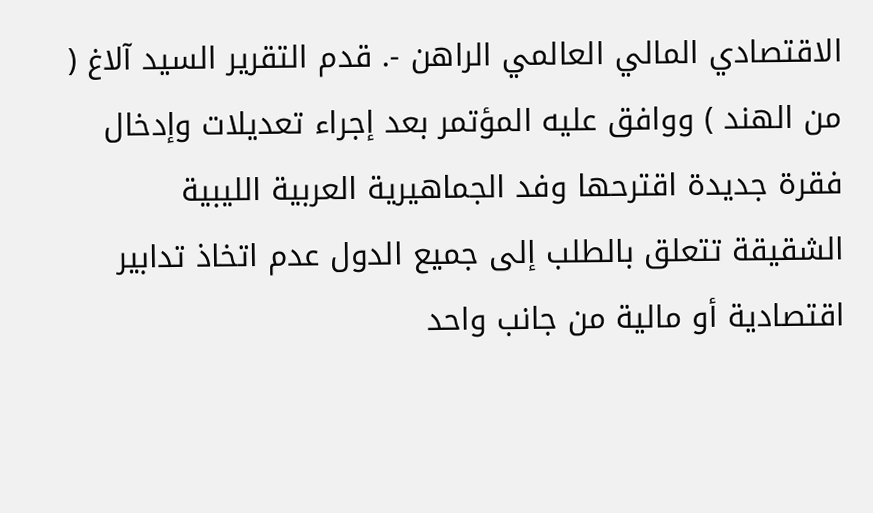الاقتصادي المالي العالمي الراهن -. قدم التقرير السيد آلاغ ( من الهند ) ووافق عليه المؤتمر بعد إجراء تعديلات وإدخال فقرة جديدة اقترحها وفد الجماهيرية العربية الليبية الشقيقة تتعلق بالطلب إلى جميع الدول عدم اتخاذ تدابير اقتصادية أو مالية من جانب واحد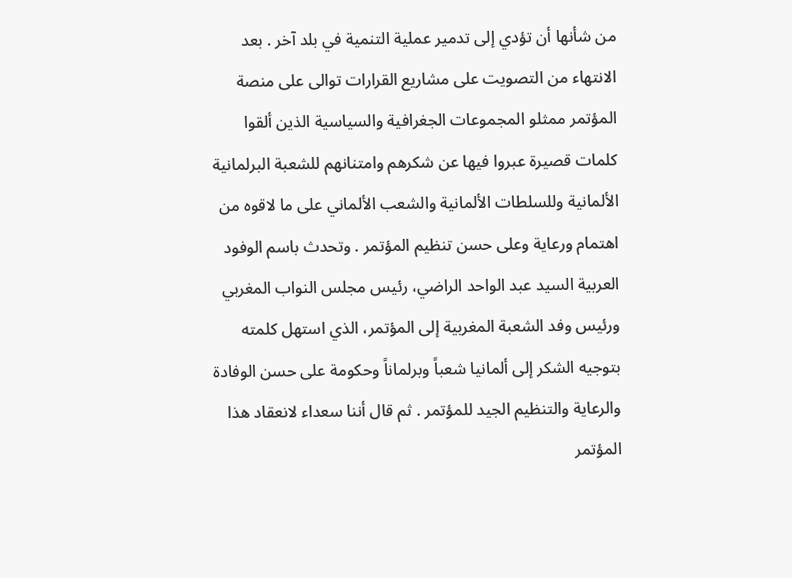من شأنها أن تؤدي إلى تدمير عملية التنمية في بلد آخر . بعد الانتهاء من التصويت على مشاريع القرارات توالى على منصة المؤتمر ممثلو المجموعات الجغرافية والسياسية الذين ألقوا كلمات قصيرة عبروا فيها عن شكرهم وامتنانهم للشعبة البرلمانية الألمانية وللسلطات الألمانية والشعب الألماني على ما لاقوه من اهتمام ورعاية وعلى حسن تنظيم المؤتمر . وتحدث باسم الوفود العربية السيد عبد الواحد الراضي، رئيس مجلس النواب المغربي ورئيس وفد الشعبة المغربية إلى المؤتمر، الذي استهل كلمته بتوجيه الشكر إلى ألمانيا شعباً وبرلماناً وحكومة على حسن الوفادة والرعاية والتنظيم الجيد للمؤتمر . ثم قال أننا سعداء لانعقاد هذا المؤتمر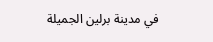في مدينة برلين الجميلة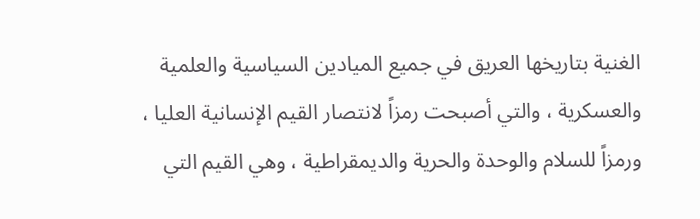الغنية بتاريخها العريق في جميع الميادين السياسية والعلمية والعسكرية ، والتي أصبحت رمزاً لانتصار القيم الإنسانية العليا ، ورمزاً للسلام والوحدة والحرية والديمقراطية ، وهي القيم التي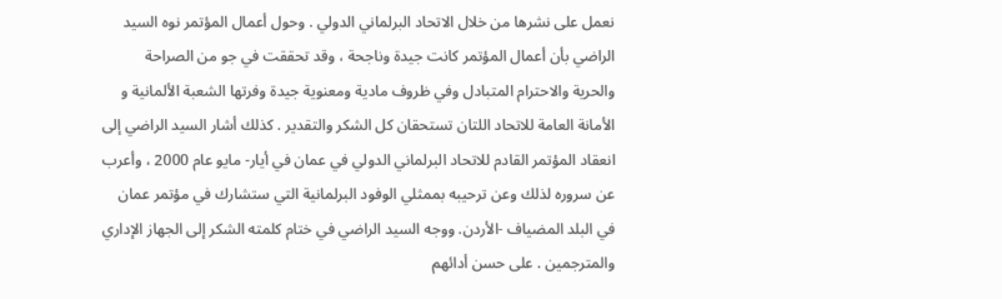نعمل على نشرها من خلال الاتحاد البرلماني الدولي . وحول أعمال المؤتمر نوه السيد الراضي بأن أعمال المؤتمر كانت جيدة وناجحة ، وقد تحققت في جو من الصراحة والحرية والاحترام المتبادل وفي ظروف مادية ومعنوية جيدة وفرتها الشعبة الألمانية و الأمانة العامة للاتحاد اللتان تستحقان كل الشكر والتقدير . كذلك أشار السيد الراضي إلى انعقاد المؤتمر القادم للاتحاد البرلماني الدولي في عمان في أيار- مايو عام 2000 ، وأعرب عن سروره لذلك وعن ترحيبه بممثلي الوفود البرلمانية التي ستشارك في مؤتمر عمان في البلد المضياف -الأردن. ووجه السيد الراضي في ختام كلمته الشكر إلى الجهاز الإداري والمترجمين . على حسن أدائهم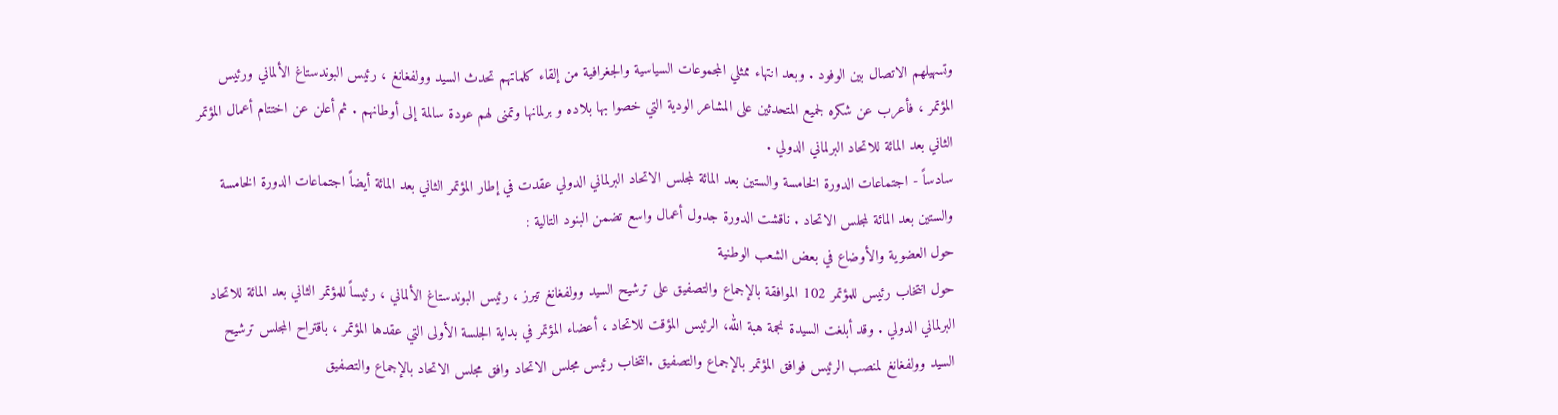وتسهيلهم الاتصال بين الوفود . وبعد انتهاء ممثلي المجموعات السياسية والجغرافية من إلقاء كلماتهم تحدث السيد وولفغانغ ، رئيس البوندستاغ الألماني ورئيس المؤتمر ، فأعرب عن شكره لجميع المتحدثين على المشاعر الودية التي خصوا بها بلاده و برلمانها وتمنى لهم عودة سالمة إلى أوطانهم . ثم أعلن عن اختتام أعمال المؤتمر الثاني بعد المائة للاتحاد البرلماني الدولي .
سادساً - اجتماعات الدورة الخامسة والستين بعد المائة لمجلس الاتحاد البرلماني الدولي عقدت في إطار المؤتمر الثاني بعد المائة أيضاً اجتماعات الدورة الخامسة والستين بعد المائة لمجلس الاتحاد . ناقشت الدورة جدول أعمال واسع تضمن البنود التالية :
حول العضوية والأوضاع في بعض الشعب الوطنية
حول انتخاب رئيس للمؤتمر 102 الموافقة بالإجماع والتصفيق على ترشيح السيد وولفغانغ تيرز ، رئيس البوندستاغ الألماني ، رئيساً للمؤتمر الثاني بعد المائة للاتحاد البرلماني الدولي . وقد أبلغت السيدة نجمة هبة الله، الرئيس المؤقت للاتحاد ، أعضاء المؤتمر في بداية الجلسة الأولى التي عقدها المؤتمر ، باقتراح المجلس ترشيح السيد وولفغانغ لمنصب الرئيس فوافق المؤتمر بالإجماع والتصفيق .انتخاب رئيس مجلس الاتحاد وافق مجلس الاتحاد بالإجماع والتصفيق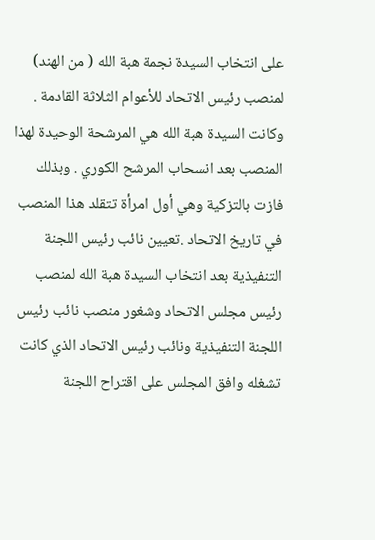على انتخاب السيدة نجمة هبة الله ( من الهند) لمنصب رئيس الاتحاد للأعوام الثلاثة القادمة . وكانت السيدة هبة الله هي المرشحة الوحيدة لهذا المنصب بعد انسحاب المرشح الكوري . وبذلك فازت بالتزكية وهي أول امرأة تتقلد هذا المنصب في تاريخ الاتحاد .تعيين نائب رئيس اللجنة التنفيذية بعد انتخاب السيدة هبة الله لمنصب رئيس مجلس الاتحاد وشغور منصب نائب رئيس اللجنة التنفيذية ونائب رئيس الاتحاد الذي كانت تشغله وافق المجلس على اقتراح اللجنة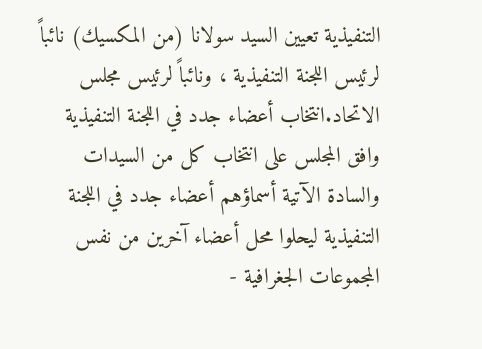التنفيذية تعيين السيد سولانا (من المكسيك) نائباً لرئيس اللجنة التنفيذية ، ونائباً لرئيس مجلس الاتحاد.انتخاب أعضاء جدد في اللجنة التنفيذية وافق المجلس على انتخاب كل من السيدات والسادة الآتية أسماؤهم أعضاء جدد في اللجنة التنفيذية ليحلوا محل أعضاء آخرين من نفس المجموعات الجغرافية -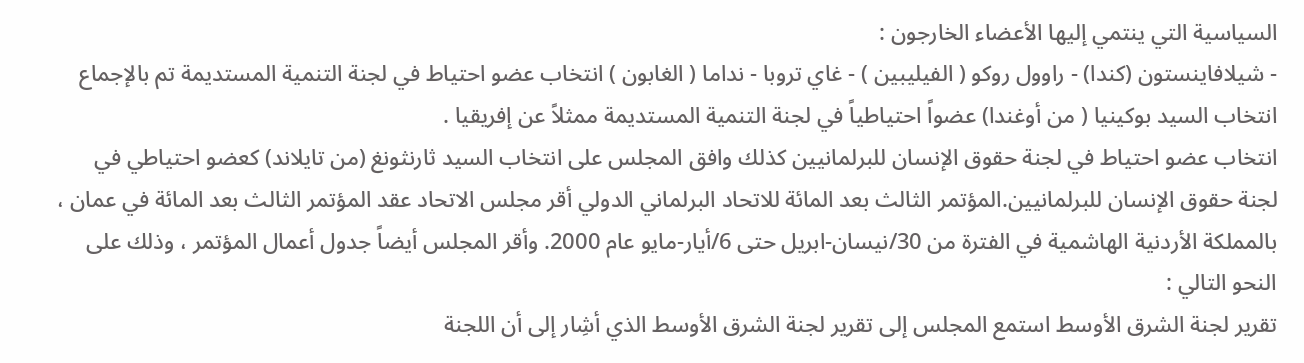السياسية التي ينتمي إليها الأعضاء الخارجون :
- شيلافاينستون (كندا) - راوول روكو ( الفيليبين ) - غاي تروبا - نداما ( الغابون ) انتخاب عضو احتياط في لجنة التنمية المستديمة تم بالإجماع انتخاب السيد بوكينيا ( من أوغندا) عضواً احتياطياً في لجنة التنمية المستديمة ممثلاً عن إفريقيا .
انتخاب عضو احتياط في لجنة حقوق الإنسان للبرلمانيين كذلك وافق المجلس على انتخاب السيد ثارنثونغ (من تايلاند) كعضو احتياطي في لجنة حقوق الإنسان للبرلمانيين.المؤتمر الثالث بعد المائة للاتحاد البرلماني الدولي أقر مجلس الاتحاد عقد المؤتمر الثالث بعد المائة في عمان ، بالمملكة الأردنية الهاشمية في الفترة من 30/نيسان-ابريل حتى 6/أيار-مايو عام 2000. وأقر المجلس أيضاً جدول أعمال المؤتمر ، وذلك على النحو التالي :
تقرير لجنة الشرق الأوسط استمع المجلس إلى تقرير لجنة الشرق الأوسط الذي أشِار إلى أن اللجنة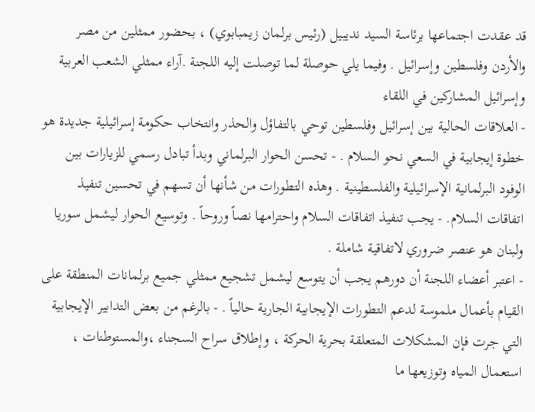قد عقدت اجتماعها برئاسة السيد نديبيل (رئيس برلمان زيمبابوي) ، بحضور ممثلين من مصر والأردن وفلسطين وإسرائيل . وفيما يلي حوصلة لما توصلت إليه اللجنة .آراء ممثلي الشعب العربية وإسرائيل المشاركين في اللقاء
- العلاقات الحالية بين إسرائيل وفلسطين توحي بالتفاؤل والحذر وانتخاب حكومة إسرائيلية جديدة هو خطوة إيجابية في السعي نحو السلام . - تحسن الحوار البرلماني وبدأ تبادل رسمي للزيارات بين الوفود البرلمانية الإسرائيلية والفلسطينية . وهذه التطورات من شأنها أن تسهم في تحسين تنفيذ اتفاقات السلام. - يجب تنفيذ اتفاقات السلام واحترامها نصاً وروحاً . وتوسيع الحوار ليشمل سوريا ولبنان هو عنصر ضروري لاتفاقية شاملة .
- اعتبر أعضاء اللجنة أن دورهم يجب أن يتوسع ليشمل تشجيع ممثلي جميع برلمانات المنطقة على القيام بأعمال ملموسة لدعم التطورات الإيجابية الجارية حالياً . - بالرغم من بعض التدابير الإيجابية التي جرت فإن المشكلات المتعلقة بحرية الحركة ، وإطلاق سراح السجناء ،والمستوطنات ، استعمال المياه وتوزيعها ما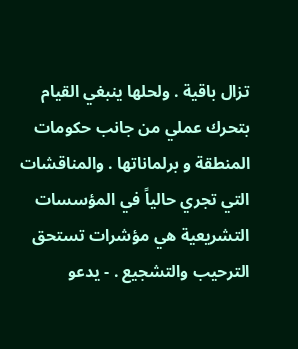تزال باقية . ولحلها ينبغي القيام بتحرك عملي من جانب حكومات المنطقة و برلماناتها . والمناقشات التي تجري حالياً في المؤسسات التشريعية هي مؤشرات تستحق الترحيب والتشجيع . - يدعو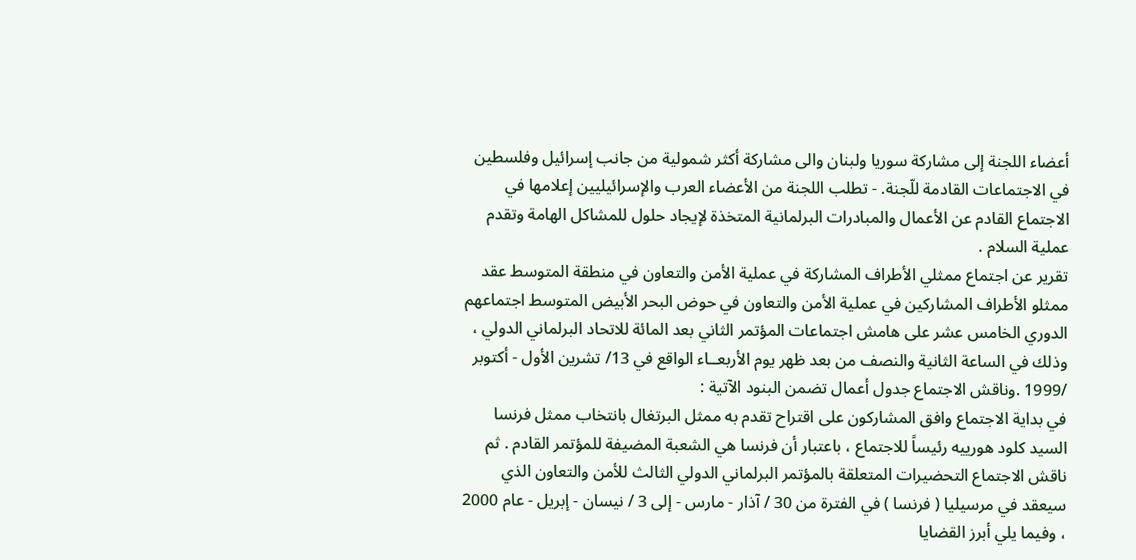أعضاء اللجنة إلى مشاركة سوريا ولبنان والى مشاركة أكثر شمولية من جانب إسرائيل وفلسطين في الاجتماعات القادمة للّجنة. - تطلب اللجنة من الأعضاء العرب والإسرائيليين إعلامها في الاجتماع القادم عن الأعمال والمبادرات البرلمانية المتخذة لإيجاد حلول للمشاكل الهامة وتقدم عملية السلام .
تقرير عن اجتماع ممثلي الأطراف المشاركة في عملية الأمن والتعاون في منطقة المتوسط عقد ممثلو الأطراف المشاركين في عملية الأمن والتعاون في حوض البحر الأبيض المتوسط اجتماعهم الدوري الخامس عشر على هامش اجتماعات المؤتمر الثاني بعد المائة للاتحاد البرلماني الدولي ، وذلك في الساعة الثانية والنصف من بعد ظهر يوم الأربعــاء الواقع في 13/ تشرين الأول - أكتوبر /1999 .وناقش الاجتماع جدول أعمال تضمن البنود الآتية :
في بداية الاجتماع وافق المشاركون على اقتراح تقدم به ممثل البرتغال بانتخاب ممثل فرنسا السيد كلود هورييه رئيساً للاجتماع ، باعتبار أن فرنسا هي الشعبة المضيفة للمؤتمر القادم . ثم ناقش الاجتماع التحضيرات المتعلقة بالمؤتمر البرلماني الدولي الثالث للأمن والتعاون الذي سيعقد في مرسيليا ( فرنسا ) في الفترة من 30 / آذار - مارس - إلى 3 / نيسان - إبريل - عام 2000 ، وفيما يلي أبرز القضايا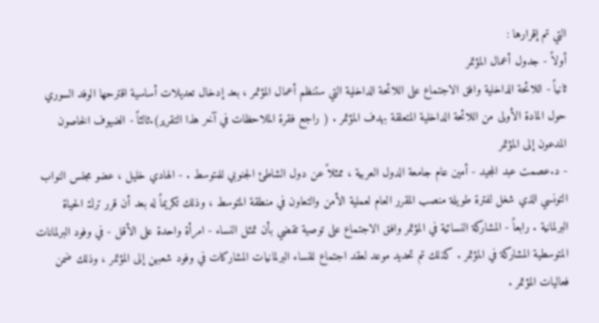التي تم إقرارها :
أولاً - جدول أعمال المؤتمر
ثانياً - اللائحة الداخلية وافق الاجتماع على اللائحة الداخلية التي ستنظم أعمال المؤتمر ، بعد إدخال تعديلات أساسية اقترحها الوفد السوري حول المادة الأولى من اللائحة الداخلية المتعلقة بهدف المؤتمر . ( راجع فقرة الملاحظات في آخر هذا التقرير).ثالثاً - الضيوف الخاصون المدعون إلى المؤتمر
- د.عصمت عبد المجيد - أمين عام جامعة الدول العربية ، ممثلاً عن دول الشاطئ الجنوبي للمتوسط . - الهادي خليل ، عضو مجلس النواب التونسي الذي شغل لفترة طويلة منصب المقرر العام لعملية الأمن والتعاون في منطقة المتوسط ، وذلك تكريماً له بعد أن قرر ترك الحياة البرلمانية . رابعاً - المشاركة النسائية في المؤتمر وافق الاجتماع على توصية تقضي بأن تمثل النساء - امرأة واحدة على الأقل - في وفود البرلمانات المتوسطية المشاركة في المؤتمر . كذلك تم تحديد موعد لعقد اجتماع للنساء البرلمانيات المشاركات في وفود شعبهن إلى المؤتمر ، وذلك ضمن فعاليات المؤتمر .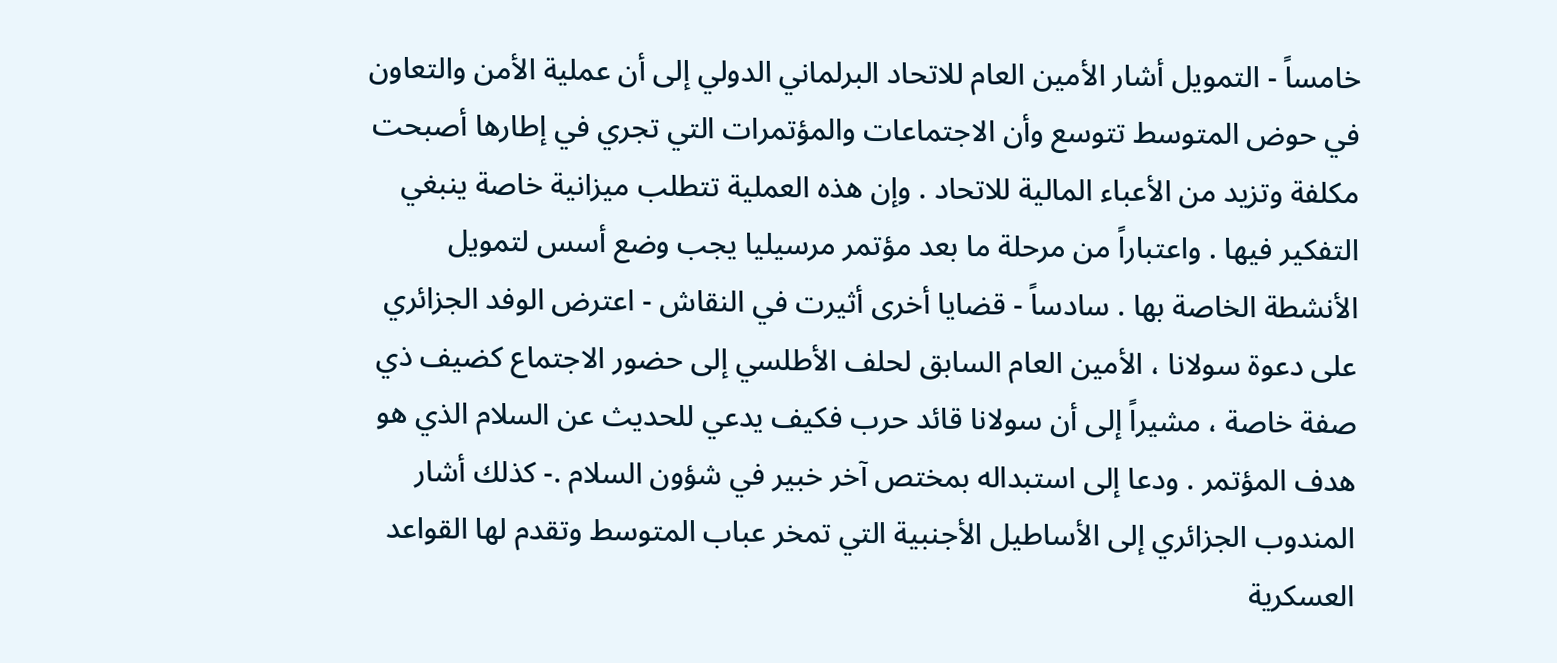خامساً - التمويل أشار الأمين العام للاتحاد البرلماني الدولي إلى أن عملية الأمن والتعاون في حوض المتوسط تتوسع وأن الاجتماعات والمؤتمرات التي تجري في إطارها أصبحت مكلفة وتزيد من الأعباء المالية للاتحاد . وإن هذه العملية تتطلب ميزانية خاصة ينبغي التفكير فيها . واعتباراً من مرحلة ما بعد مؤتمر مرسيليا يجب وضع أسس لتمويل الأنشطة الخاصة بها . سادساً - قضايا أخرى أثيرت في النقاش - اعترض الوفد الجزائري على دعوة سولانا ، الأمين العام السابق لحلف الأطلسي إلى حضور الاجتماع كضيف ذي صفة خاصة ، مشيراً إلى أن سولانا قائد حرب فكيف يدعي للحديث عن السلام الذي هو هدف المؤتمر . ودعا إلى استبداله بمختص آخر خبير في شؤون السلام .- كذلك أشار المندوب الجزائري إلى الأساطيل الأجنبية التي تمخر عباب المتوسط وتقدم لها القواعد العسكرية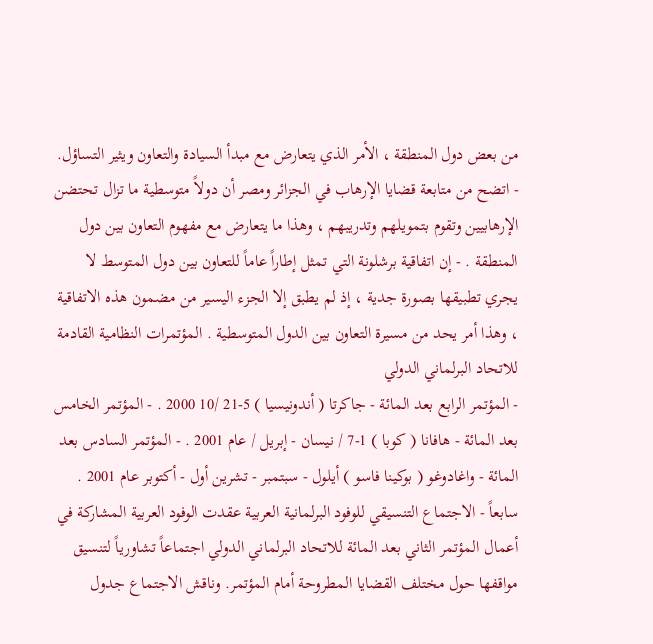من بعض دول المنطقة ، الأمر الذي يتعارض مع مبدأ السيادة والتعاون ويثير التساؤل. - اتضح من متابعة قضايا الإرهاب في الجزائر ومصر أن دولاً متوسطية ما تزال تحتضن الإرهابيين وتقوم بتمويلهم وتدريبهم ، وهذا ما يتعارض مع مفهوم التعاون بين دول المنطقة . - إن اتفاقية برشلونة التي تمثل إطاراً عاماً للتعاون بين دول المتوسط لا يجري تطبيقها بصورة جدية ، إذ لم يطبق إلا الجزء اليسير من مضمون هذه الاتفاقية ، وهذا أمر يحد من مسيرة التعاون بين الدول المتوسطية . المؤتمرات النظامية القادمة للاتحاد البرلماني الدولي
- المؤتمر الرابع بعد المائة - جاكرتا ( أندونيسيا ) 5-21 /10 2000 . - المؤتمر الخامس بعد المائة - هافانا ( كوبا ) 1-7 / نيسان - إبريل / عام 2001 . - المؤتمر السادس بعد المائة - واغادوغو ( بوكينا فاسو ) أيلول - سبتمبر - تشرين أول - أكتوبر عام 2001 .
سابعاً - الاجتماع التنسيقي للوفود البرلمانية العربية عقدت الوفود العربية المشاركة في أعمال المؤتمر الثاني بعد المائة للاتحاد البرلماني الدولي اجتماعاً تشاورياً لتنسيق مواقفها حول مختلف القضايا المطروحة أمام المؤتمر. وناقش الاجتماع جدول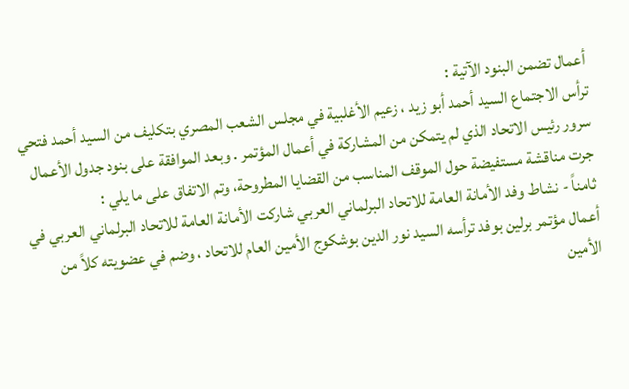أعمال تضمن البنود الآتية :
ترأس الاجتماع السيد أحمد أبو زيد ، زعيم الأغلبية في مجلس الشعب المصري بتكليف من السيد أحمد فتحي سرور رئيس الاتحاد الذي لم يتمكن من المشاركة في أعمال المؤتمر . وبعد الموافقة على بنود جدول الأعمال جرت مناقشة مستفيضة حول الموقف المناسب من القضايا المطروحة، وتم الاتفاق على ما يلي :
ثامناً - نشاط وفد الأمانة العامة للاتحاد البرلماني العربي شاركت الأمانة العامة للاتحاد البرلماني العربي في أعمال مؤتمر برلين بوفد ترأسه السيد نور الدين بوشكوج الأمين العام للاتحاد ، وضم في عضويته كلاً من الأمين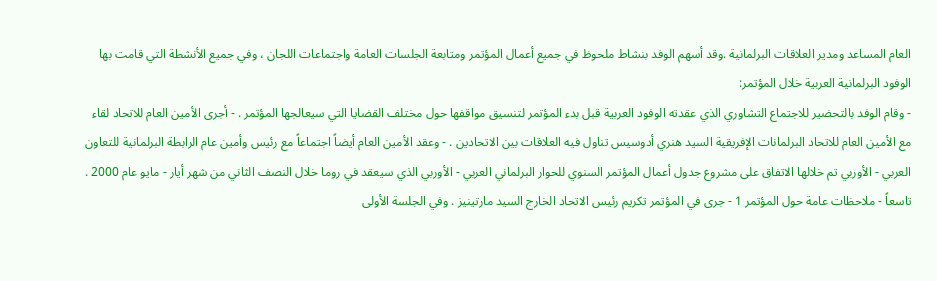العام المساعد ومدير العلاقات البرلمانية .وقد أسهم الوفد بنشاط ملحوظ في جميع أعمال المؤتمر ومتابعة الجلسات العامة واجتماعات اللجان ، وفي جميع الأنشطة التي قامت بها الوفود البرلمانية العربية خلال المؤتمر:
- وقام الوفد بالتحضير للاجتماع التشاوري الذي عقدته الوفود العربية قبل بدء المؤتمر لتنسيق مواقفها حول مختلف القضايا التي سيعالجها المؤتمر . - أجرى الأمين العام للاتحاد لقاء مع الأمين العام للاتحاد البرلمانات الإفريقية السيد هنري أدوسيس تناول فيه العلاقات بين الاتحادين . - وعقد الأمين العام أيضاً اجتماعاً مع رئيس وأمين عام الرابطة البرلمانية للتعاون العربي - الأوربي تم خلالها الاتفاق على مشروع جدول أعمال المؤتمر السنوي للحوار البرلماني العربي - الأوربي الذي سيعقد في روما خلال النصف الثاني من شهر أيار - مايو عام 2000 .
تاسعاً - ملاحظات عامة حول المؤتمر 1 - جرى في المؤتمر تكريم رئيس الاتحاد الخارج السيد مارتينيز . وفي الجلسة الأولى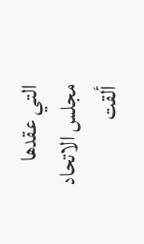التي عقدها مجلس الاتحاد ألقت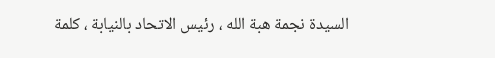السيدة نجمة هبة الله ، رئيس الاتحاد بالنيابة ، كلمة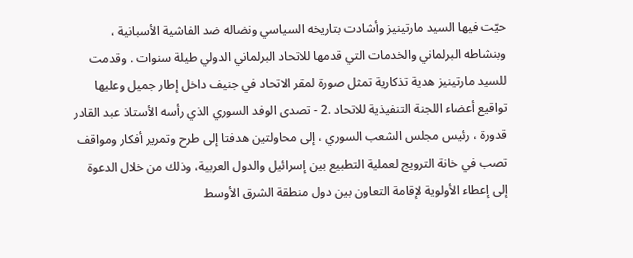حيّت فيها السيد مارتينيز وأشادت بتاريخه السياسي ونضاله ضد الفاشية الأسبانية ، وبنشاطه البرلماني والخدمات التي قدمها للاتحاد البرلماني الدولي طيلة سنوات . وقدمت للسيد مارتينيز هدية تذكارية تمثل صورة لمقر الاتحاد في جنيف داخل إطار جميل وعليها تواقيع أعضاء اللجنة التنفيذية للاتحاد .2 - تصدى الوفد السوري الذي رأسه الأستاذ عبد القادر قدورة ، رئيس مجلس الشعب السوري ، إلى محاولتين هدفتا إلى طرح وتمرير أفكار ومواقف تصب في خانة الترويج لعملية التطبيع بين إسرائيل والدول العربية، وذلك من خلال الدعوة إلى إعطاء الأولوية لإقامة التعاون بين دول منطقة الشرق الأوسط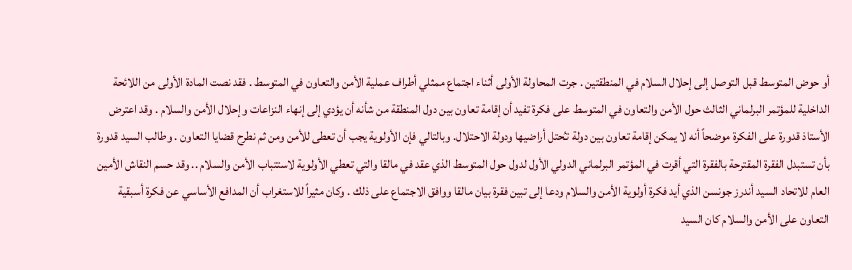أو حوض المتوسط قبل التوصل إلى إحلال السلام في المنطقتين . جرت المحاولة الأولى أثناء اجتماع ممثلي أطراف عملية الأمن والتعاون في المتوسط . فقد نصت المادة الأولى من اللائحة الداخلية للمؤتمر البرلماني الثالث حول الأمن والتعاون في المتوسط على فكرة تفيد أن إقامة تعاون بين دول المنطقة من شأنه أن يؤدي إلى إنهاء النزاعات وإحلال الأمن والسلام . وقد اعترض الأستاذ قدورة على الفكرة موضحاً أنه لا يمكن إقامة تعاون بين دولة تـُحتل أراضيها ودولة الاحتلال. وبالتالي فإن الأولوية يجب أن تعطى للأمن ومن ثم نطرح قضايا التعاون . وطالب السيد قدورة بأن تستبدل الفقرة المقترحة بالفقرة التي أقرت في المؤتمر البرلماني الدولي الأول لدول حول المتوسط الذي عقد في مالقا والتي تعطي الأولوية لاستتباب الأمن والسلام .. وقد حسم النقاش الأمين العام للاتحاد السيد أندرز جونسن الذي أيد فكرة أولوية الأمن والسلام ودعا إلى تبين فقرة بيان مالقا ووافق الاجتماع على ذلك . وكان مثيراً للاستغراب أن المدافع الأساسي عن فكرة أسبقية التعاون على الأمن والسلام كان السيد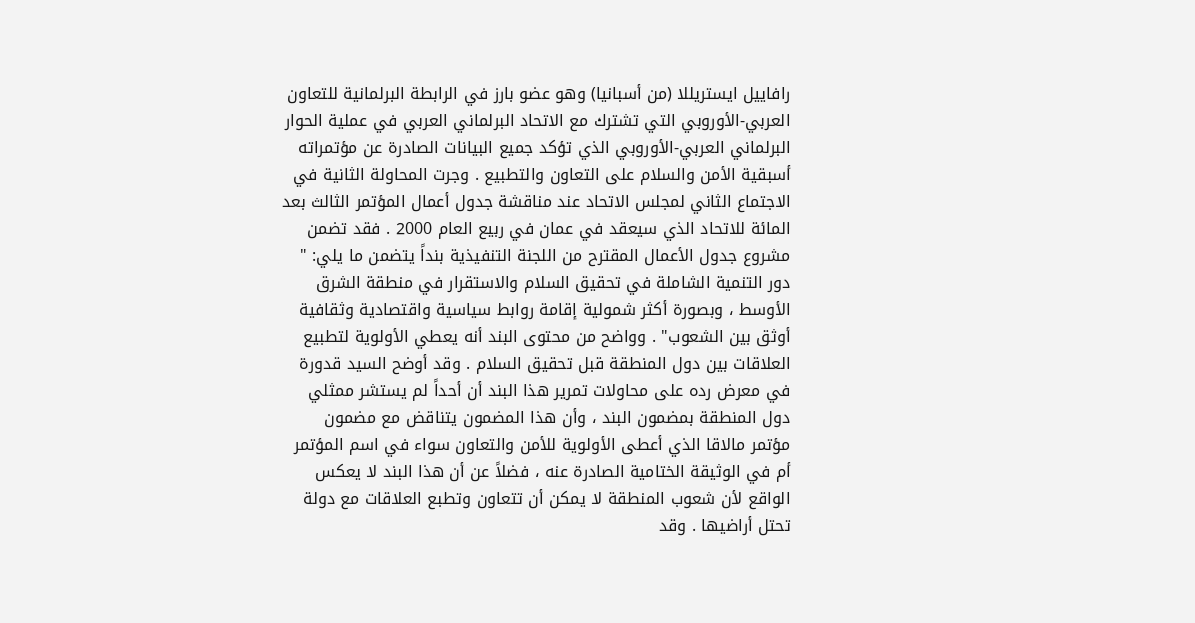رافاييل ايستريللا (من أسبانيا) وهو عضو بارز في الرابطة البرلمانية للتعاون العربي-الأوروبي التي تشترك مع الاتحاد البرلماني العربي في عملية الحوار البرلماني العربي-الأوروبي الذي تؤكد جميع البيانات الصادرة عن مؤتمراته أسبقية الأمن والسلام على التعاون والتطبيع . وجرت المحاولة الثانية في الاجتماع الثاني لمجلس الاتحاد عند مناقشة جدول أعمال المؤتمر الثالث بعد المائة للاتحاد الذي سيعقد في عمان في ربيع العام 2000 . فقد تضمن مشروع جدول الأعمال المقترح من اللجنة التنفيذية بنداً يتضمن ما يلي: " دور التنمية الشاملة في تحقيق السلام والاستقرار في منطقة الشرق الأوسط ، وبصورة أكثر شمولية إقامة روابط سياسية واقتصادية وثقافية أوثق بين الشعوب" . وواضح من محتوى البند أنه يعطي الأولوية لتطبيع العلاقات بين دول المنطقة قبل تحقيق السلام . وقد أوضح السيد قدورة في معرض رده على محاولات تمرير هذا البند أن أحداً لم يستشر ممثلي دول المنطقة بمضمون البند ، وأن هذا المضمون يتناقض مع مضمون مؤتمر مالاقا الذي أعطى الأولوية للأمن والتعاون سواء في اسم المؤتمر أم في الوثيقة الختامية الصادرة عنه ، فضلاً عن أن هذا البند لا يعكس الواقع لأن شعوب المنطقة لا يمكن أن تتعاون وتطبع العلاقات مع دولة تحتل أراضيها . وقد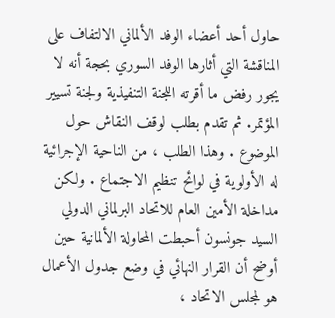حاول أحد أعضاء الوفد الألماني الالتفاف على المناقشة التي أثارها الوفد السوري بحجة أنه لا يجور رفض ما أقرته اللجنة التنفيذية ولجنة تسيير المؤتمر. ثم تقدم بطلب لوقف النقاش حول الموضوع . وهذا الطلب ، من الناحية الإجرائية له الأولوية في لوائح تنظيم الاجتماع . ولكن مداخلة الأمين العام للاتحاد البرلماني الدولي السيد جونسون أحبطت المحاولة الألمانية حين أوضح أن القرار النهائي في وضع جدول الأعمال هو لمجلس الاتحاد ،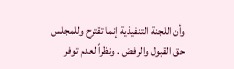وأن اللجنة التنفيذية إنما تقترح وللمجلس حق القبول والرفض . ونظراً لعدم توفر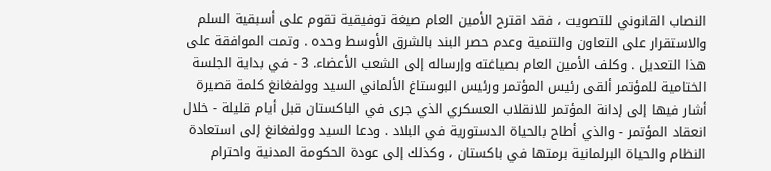النصاب القانوني للتصويت ، فقد اقترح الأمين العام صيغة توفيقية تقوم على أسبقية السلم والاستقرار على التعاون والتنمية وعدم حصر البند بالشرق الأوسط وحده . وتمت الموافقة على هذا التعديل . وكلف الأمين العام بصياغته وإرساله إلى الشعب الأعضاء. 3 - في بداية الجلسة الختامية للمؤتمر ألقى رئيس المؤتمر ورئيس البوستاغ الألماني السيد وولفغانغ كلمة قصيرة أشار فيها إلى إدانة المؤتمر للانقلاب العسكري الذي جرى في الباكستان قبل أيام قليلة - خلال انعقاد المؤتمر - والذي أطاح بالحياة الدستورية في البلاد . ودعا السيد وولفغانغ إلى استعادة النظام والحياة البرلمانية برمتها في باكستان ، وكذلك إلى عودة الحكومة المدنية واحترام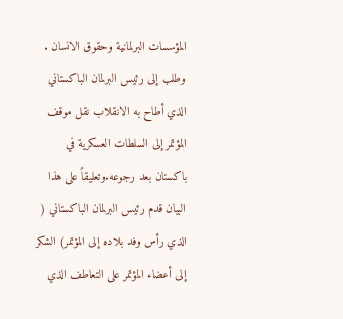المؤسسات البرلمانية وحقوق الانسان . وطلب إلى رئيس البرلمان الباكستاني الذي أطاح به الانقلاب نقل موقف المؤتمر إلى السلطات العسكرية في باكستان بعد رجوعه.وتعليقاً على هذا البيان قدم رئيس البرلمان الباكستاني ( الذي رأس وفد بلاده إلى المؤتمر) الشكر إلى أعضاء المؤتمر على التعاطف الذي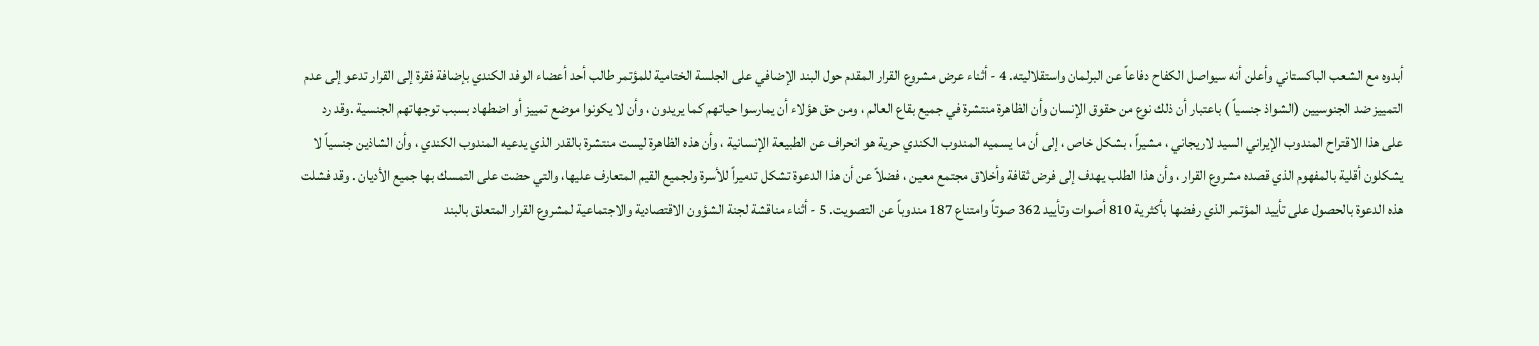أبدوه مع الشعب الباكستاني وأعلن أنه سيواصل الكفاح دفاعاً عن البرلمان واستقلاليته. 4 - أثناء عرض مشروع القرار المقدم حول البند الإضافي على الجلسة الختامية للمؤتمر طالب أحد أعضاء الوفد الكندي بإضافة فقرة إلى القرار تدعو إلى عدم التمييز ضد الجنوسيين (الشواذ جنسياً ) باعتبار أن ذلك نوع من حقوق الإنسان وأن الظاهرة منتشرة في جميع بقاع العالم ، ومن حق هؤلاء أن يمارسوا حياتهم كما يريدون ، وأن لا يكونوا موضع تمييز أو اضطهاد بسبب توجهاتهم الجنسية .وقد رد على هذا الاقتراح المندوب الإيراني السيد لاريجاني ، مشيراً ، بشكل خاص ، إلى أن ما يسميه المندوب الكندي حرية هو انحراف عن الطبيعة الإنسانية ، وأن هذه الظاهرة ليست منتشرة بالقدر الذي يدعيه المندوب الكندي ، وأن الشاذين جنسياً لا يشكلون أقلية بالمفهوم الذي قصده مشروع القرار ، وأن هذا الطلب يهدف إلى فرض ثقافة وأخلاق مجتمع معين ، فضلاً عن أن هذا الدعوة تشكل تدميراً للأسرة ولجميع القيم المتعارف عليها، والتي حضت على التمسك بها جميع الأديان . وقد فشلت هذه الدعوة بالحصول على تأييد المؤتمر الذي رفضها بأكثرية 810 أصوات وتأييد 362 صوتاً وامتناع 187 مندوباً عن التصويت. 5 - أثناء مناقشة لجنة الشؤون الاقتصادية والاجتماعية لمشروع القرار المتعلق بالبند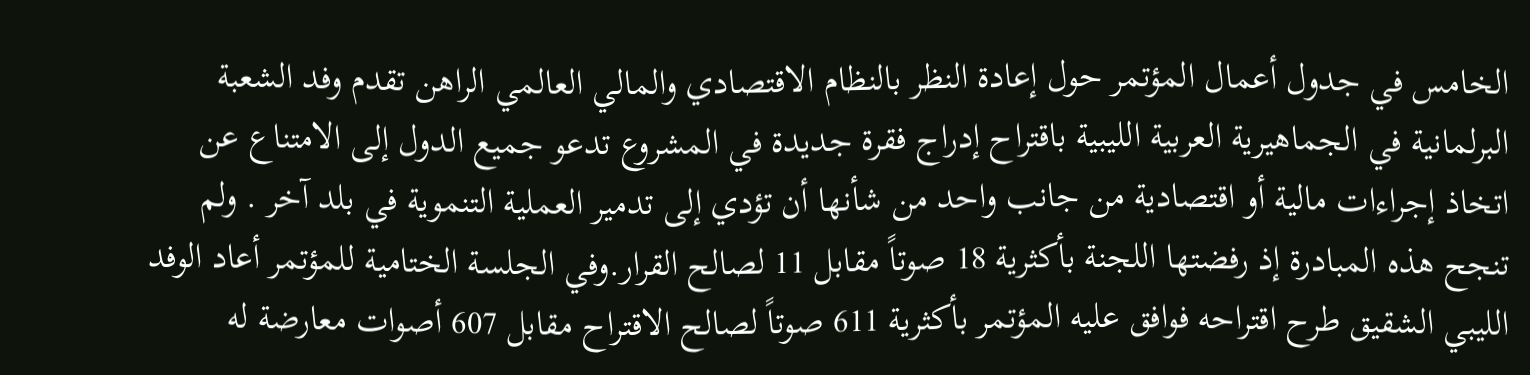الخامس في جدول أعمال المؤتمر حول إعادة النظر بالنظام الاقتصادي والمالي العالمي الراهن تقدم وفد الشعبة البرلمانية في الجماهيرية العربية الليبية باقتراح إدراج فقرة جديدة في المشروع تدعو جميع الدول إلى الامتناع عن اتخاذ إجراءات مالية أو اقتصادية من جانب واحد من شأنها أن تؤدي إلى تدمير العملية التنموية في بلد آخر . ولم تنجح هذه المبادرة إذ رفضتها اللجنة بأكثرية 18 صوتاً مقابل 11 لصالح القرار.وفي الجلسة الختامية للمؤتمر أعاد الوفد الليبي الشقيق طرح اقتراحه فوافق عليه المؤتمر بأكثرية 611 صوتاً لصالح الاقتراح مقابل 607 أصوات معارضة له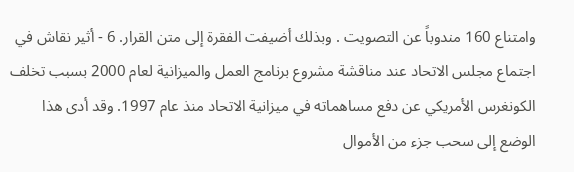وامتناع 160 مندوباً عن التصويت . وبذلك أضيفت الفقرة إلى متن القرار. 6 - أثير نقاش في اجتماع مجلس الاتحاد عند مناقشة مشروع برنامج العمل والميزانية لعام 2000 بسبب تخلف الكونغرس الأمريكي عن دفع مساهماته في ميزانية الاتحاد منذ عام 1997. وقد أدى هذا الوضع إلى سحب جزء من الأموال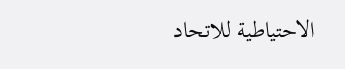الاحتياطية للاتحاد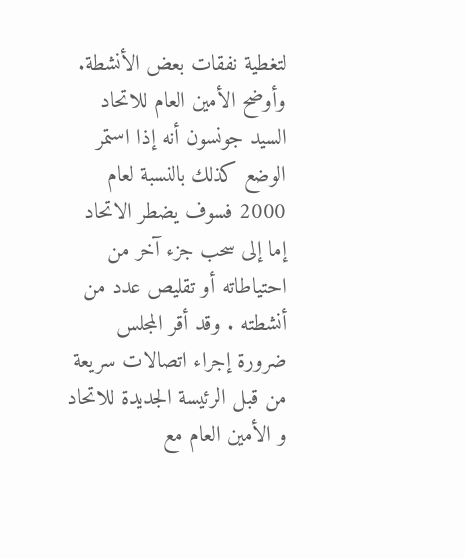لتغطية نفقات بعض الأنشطة. وأوضح الأمين العام للاتحاد السيد جونسون أنه إذا استمر الوضع كذلك بالنسبة لعام 2000 فسوف يضطر الاتحاد إما إلى سحب جزء آخر من احتياطاته أو تقليص عدد من أنشطته . وقد أقر المجلس ضرورة إجراء اتصالات سريعة من قبل الرئيسة الجديدة للاتحاد و الأمين العام مع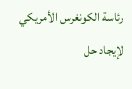رئاسة الكونغرس الأمريكي لإيجاد حل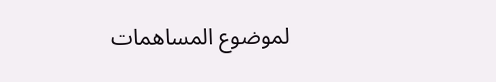لموضوع المساهمات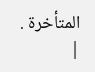المتأخرة .
|